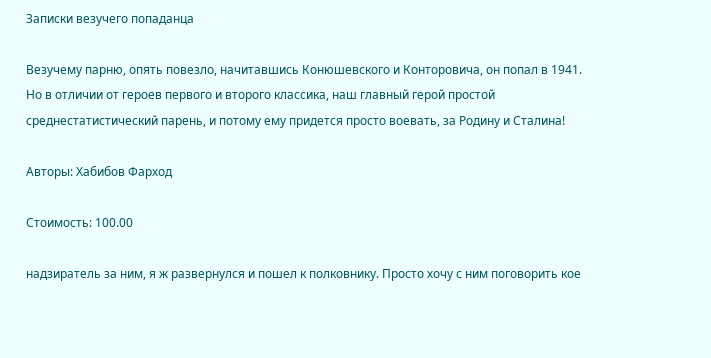Записки везучего попаданца

Везучему парню, опять повезло, начитавшись Конюшевского и Конторовича, он попал в 1941. Но в отличии от героев первого и второго классика, наш главный герой простой среднестатистический парень, и потому ему придется просто воевать, за Родину и Сталина!

Авторы: Хабибов Фарход

Стоимость: 100.00

надзиратель за ним, я ж развернулся и пошел к полковнику. Просто хочу с ним поговорить кое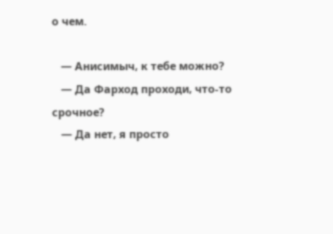о чем.

   — Анисимыч, к тебе можно?
   — Да Фарход проходи, что-то срочное?
   — Да нет, я просто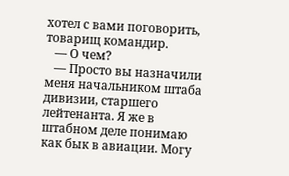хотел с вами поговорить, товарищ командир.
   — О чем?
   — Просто вы назначили меня начальником штаба дивизии, старшего лейтенанта. Я же в штабном деле понимаю как бык в авиации. Могу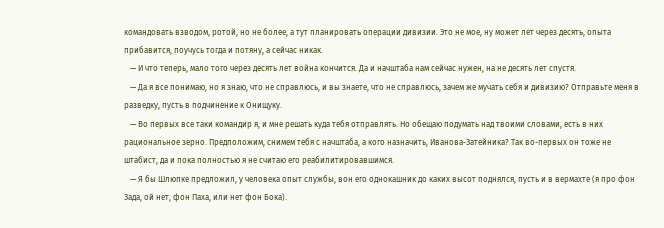командовать взводом, ротой, но не более, а тут планировать операции дивизии. Это не мое, ну может лет через десять, опыта прибавится, поучусь тогда и потяну, а сейчас никак.
   — И что теперь, мало того через десять лет война кончится. Да и начштаба нам сейчас нужен, на не десять лет спустя.
   — Да я все понимаю, но я знаю, что не справлюсь, и вы знаете, что не справлюсь, зачем же мучать себя и дивизию? Отправьте меня в разведку, пусть в подчинение к Онищуку.
   — Во первых все таки командир я, и мне решать куда тебя отправлять. Но обещаю подумать над твоими словами, есть в них рациональное зерно. Предположим, снимем тебя с начштаба, а кого назначить, Иванова-Затейника? Так во-первых он тоже не штабист, да и пока полностью я не считаю его реабилитировавшимся.
   — Я бы Шлюпке предложил, у человека опыт службы, вон его однокашник до каких высот поднялся, пусть и в вермахте (я про фон Зада, ой нет, фон Паха, или нет фон Бока).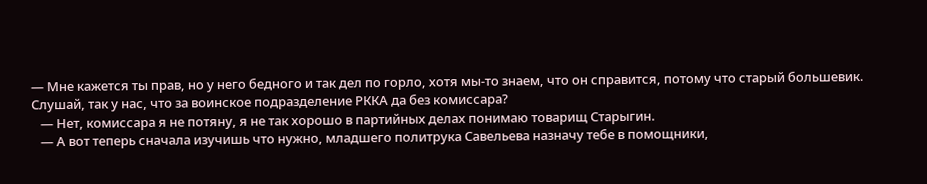— Мне кажется ты прав, но у него бедного и так дел по горло, хотя мы-то знаем, что он справится, потому что старый большевик. Слушай, так у нас, что за воинское подразделение РККА да без комиссара?
   — Нет, комиссара я не потяну, я не так хорошо в партийных делах понимаю товарищ Старыгин.
   — А вот теперь сначала изучишь что нужно, младшего политрука Савельева назначу тебе в помощники,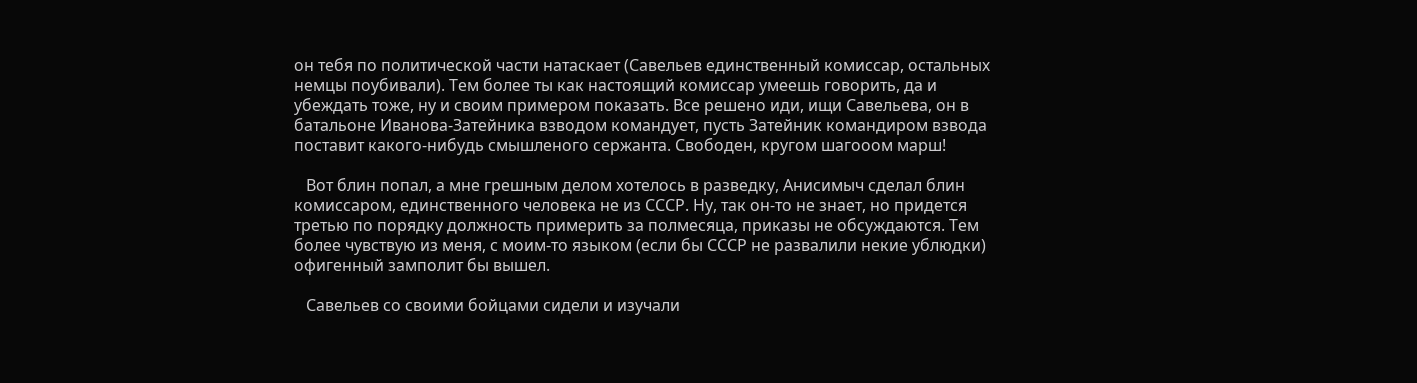он тебя по политической части натаскает (Савельев единственный комиссар, остальных немцы поубивали). Тем более ты как настоящий комиссар умеешь говорить, да и убеждать тоже, ну и своим примером показать. Все решено иди, ищи Савельева, он в батальоне Иванова-Затейника взводом командует, пусть Затейник командиром взвода поставит какого-нибудь смышленого сержанта. Свободен, кругом шагооом марш!

   Вот блин попал, а мне грешным делом хотелось в разведку, Анисимыч сделал блин комиссаром, единственного человека не из СССР. Ну, так он-то не знает, но придется третью по порядку должность примерить за полмесяца, приказы не обсуждаются. Тем более чувствую из меня, с моим-то языком (если бы СССР не развалили некие ублюдки) офигенный замполит бы вышел.

   Савельев со своими бойцами сидели и изучали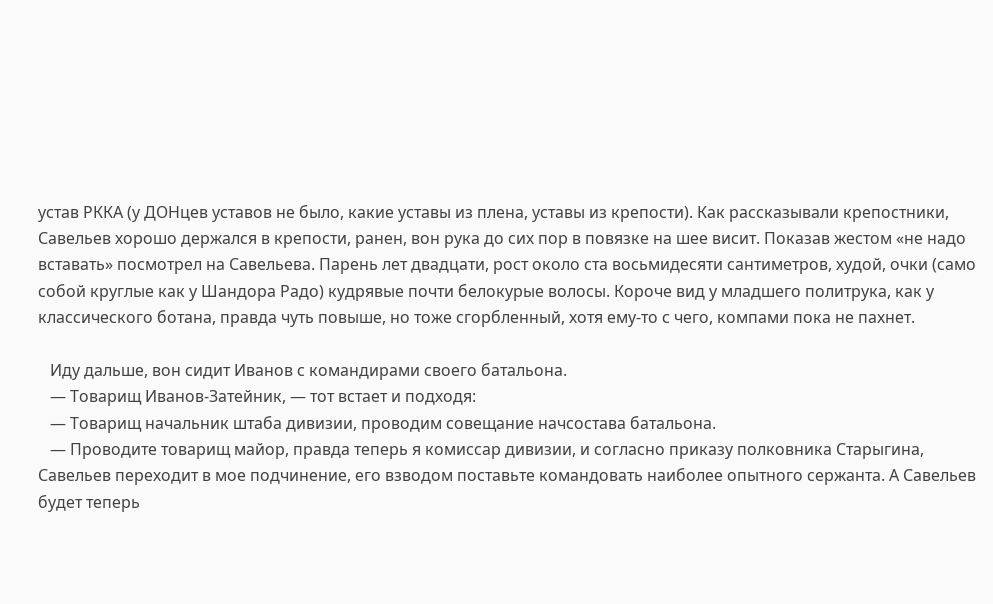устав РККА (у ДОНцев уставов не было, какие уставы из плена, уставы из крепости). Как рассказывали крепостники, Савельев хорошо держался в крепости, ранен, вон рука до сих пор в повязке на шее висит. Показав жестом «не надо вставать» посмотрел на Савельева. Парень лет двадцати, рост около ста восьмидесяти сантиметров, худой, очки (само собой круглые как у Шандора Радо) кудрявые почти белокурые волосы. Короче вид у младшего политрука, как у классического ботана, правда чуть повыше, но тоже сгорбленный, хотя ему-то с чего, компами пока не пахнет.

   Иду дальше, вон сидит Иванов с командирами своего батальона.
   — Товарищ Иванов-Затейник, — тот встает и подходя:
   — Товарищ начальник штаба дивизии, проводим совещание начсостава батальона.
   — Проводите товарищ майор, правда теперь я комиссар дивизии, и согласно приказу полковника Старыгина, Савельев переходит в мое подчинение, его взводом поставьте командовать наиболее опытного сержанта. А Савельев будет теперь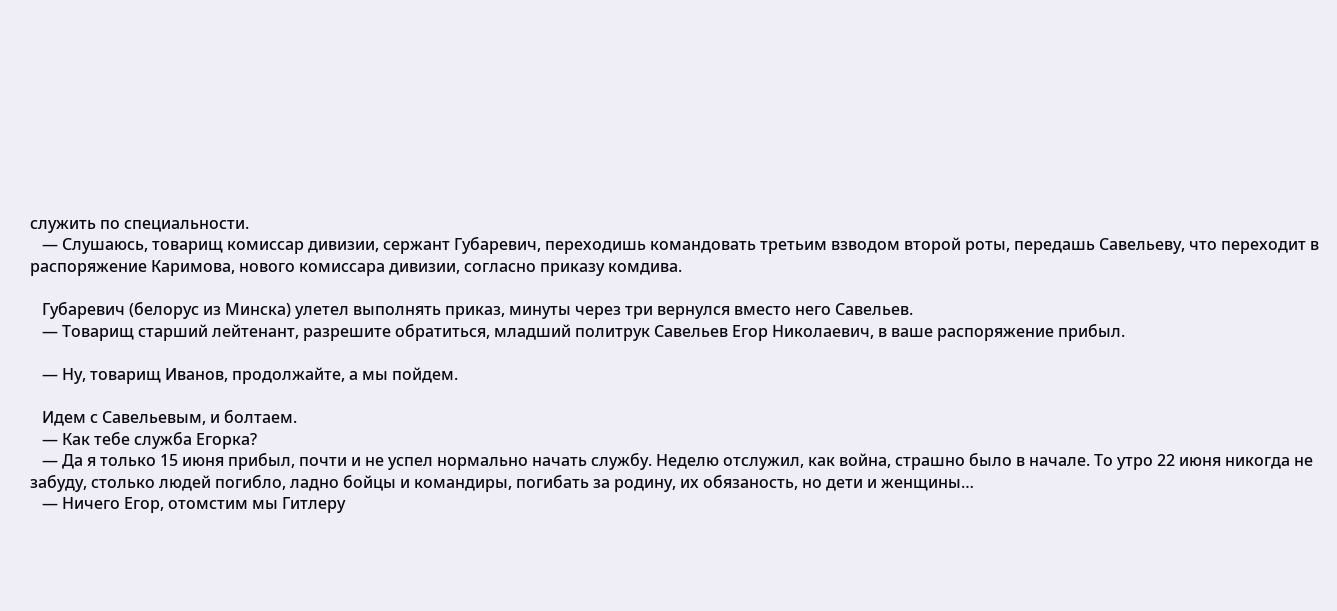служить по специальности.
   — Слушаюсь, товарищ комиссар дивизии, сержант Губаревич, переходишь командовать третьим взводом второй роты, передашь Савельеву, что переходит в распоряжение Каримова, нового комиссара дивизии, согласно приказу комдива.

   Губаревич (белорус из Минска) улетел выполнять приказ, минуты через три вернулся вместо него Савельев.
   — Товарищ старший лейтенант, разрешите обратиться, младший политрук Савельев Егор Николаевич, в ваше распоряжение прибыл.

   — Ну, товарищ Иванов, продолжайте, а мы пойдем.

   Идем с Савельевым, и болтаем.
   — Как тебе служба Егорка?
   — Да я только 15 июня прибыл, почти и не успел нормально начать службу. Неделю отслужил, как война, страшно было в начале. То утро 22 июня никогда не забуду, столько людей погибло, ладно бойцы и командиры, погибать за родину, их обязаность, но дети и женщины…
   — Ничего Егор, отомстим мы Гитлеру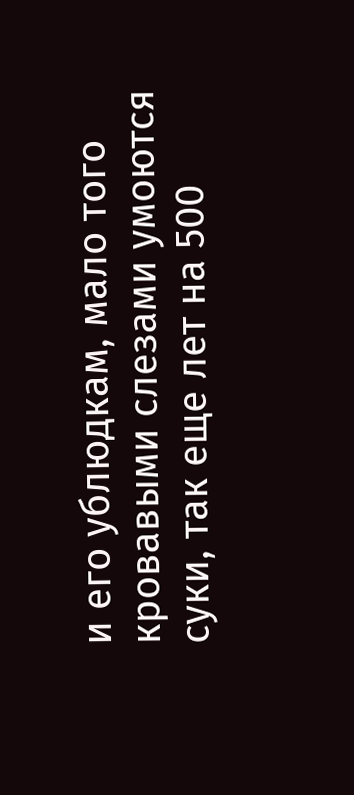и его ублюдкам, мало того кровавыми слезами умоются суки, так еще лет на 500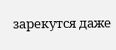зарекутся даже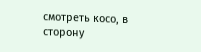смотреть косо, в сторону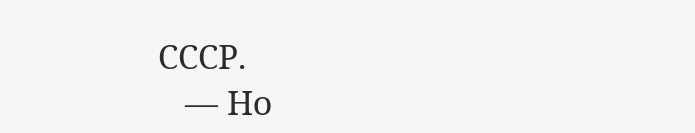СССР.
   — Но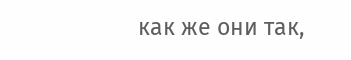как же они так,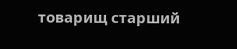товарищ старший